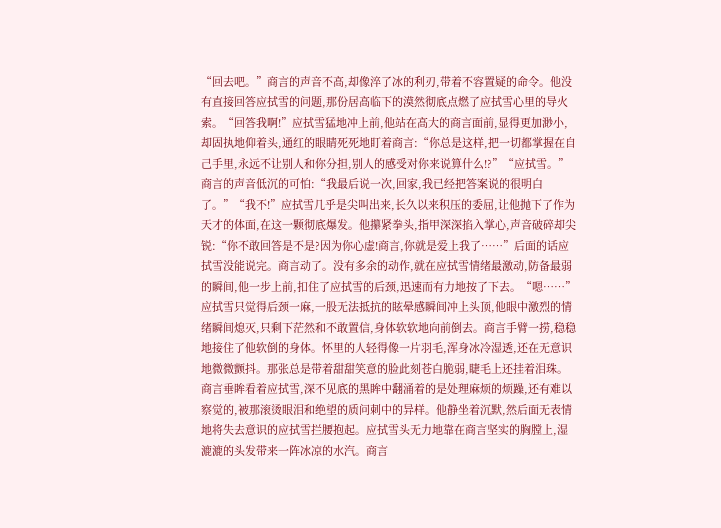“回去吧。”商言的声音不高,却像淬了冰的利刃,带着不容置疑的命令。他没有直接回答应拭雪的问题,那份居高临下的漠然彻底点燃了应拭雪心里的导火索。“回答我啊!”应拭雪猛地冲上前,他站在高大的商言面前,显得更加渺小,却固执地仰着头,通红的眼睛死死地盯着商言:“你总是这样,把一切都掌握在自己手里,永远不让别人和你分担,别人的感受对你来说算什么!?”“应拭雪。”商言的声音低沉的可怕:“我最后说一次,回家,我已经把答案说的很明白了。”“我不!”应拭雪几乎是尖叫出来,长久以来积压的委屈,让他抛下了作为天才的体面,在这一颗彻底爆发。他攥紧拳头,指甲深深掐入掌心,声音破碎却尖锐:“你不敢回答是不是?因为你心虚!商言,你就是爱上我了……”后面的话应拭雪没能说完。商言动了。没有多余的动作,就在应拭雪情绪最激动,防备最弱的瞬间,他一步上前,扣住了应拭雪的后颈,迅速而有力地按了下去。“嗯……”应拭雪只觉得后颈一麻,一股无法抵抗的眩晕感瞬间冲上头顶,他眼中激烈的情绪瞬间熄灭,只剩下茫然和不敢置信,身体软软地向前倒去。商言手臂一捞,稳稳地接住了他软倒的身体。怀里的人轻得像一片羽毛,浑身冰冷湿透,还在无意识地微微颤抖。那张总是带着甜甜笑意的脸此刻苍白脆弱,睫毛上还挂着泪珠。商言垂眸看着应拭雪,深不见底的黑眸中翻涌着的是处理麻烦的烦躁,还有难以察觉的,被那滚烫眼泪和绝望的质问刺中的异样。他静坐着沉默,然后面无表情地将失去意识的应拭雪拦腰抱起。应拭雪头无力地靠在商言坚实的胸膛上,湿漉漉的头发带来一阵冰凉的水汽。商言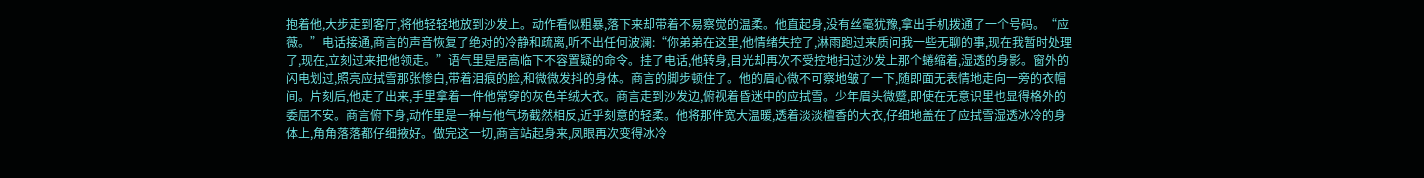抱着他,大步走到客厅,将他轻轻地放到沙发上。动作看似粗暴,落下来却带着不易察觉的温柔。他直起身,没有丝毫犹豫,拿出手机拨通了一个号码。“应薇。”电话接通,商言的声音恢复了绝对的冷静和疏离,听不出任何波澜:“你弟弟在这里,他情绪失控了,淋雨跑过来质问我一些无聊的事,现在我暂时处理了,现在,立刻过来把他领走。”语气里是居高临下不容置疑的命令。挂了电话,他转身,目光却再次不受控地扫过沙发上那个蜷缩着,湿透的身影。窗外的闪电划过,照亮应拭雪那张惨白,带着泪痕的脸,和微微发抖的身体。商言的脚步顿住了。他的眉心微不可察地皱了一下,随即面无表情地走向一旁的衣帽间。片刻后,他走了出来,手里拿着一件他常穿的灰色羊绒大衣。商言走到沙发边,俯视着昏迷中的应拭雪。少年眉头微蹙,即使在无意识里也显得格外的委屈不安。商言俯下身,动作里是一种与他气场截然相反,近乎刻意的轻柔。他将那件宽大温暖,透着淡淡檀香的大衣,仔细地盖在了应拭雪湿透冰冷的身体上,角角落落都仔细掖好。做完这一切,商言站起身来,凤眼再次变得冰冷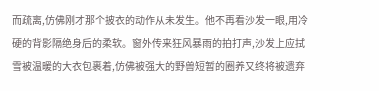而疏离,仿佛刚才那个披衣的动作从未发生。他不再看沙发一眼,用冷硬的背影隔绝身后的柔软。窗外传来狂风暴雨的拍打声,沙发上应拭雪被温暖的大衣包裹着,仿佛被强大的野兽短暂的圈养又终将被遗弃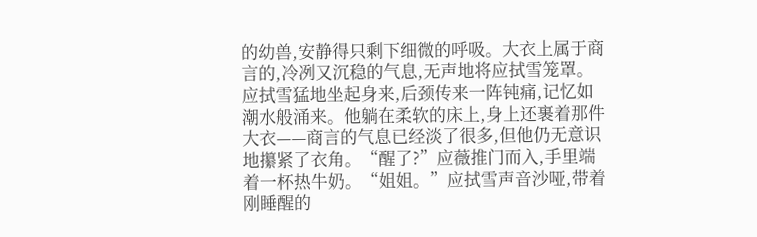的幼兽,安静得只剩下细微的呼吸。大衣上属于商言的,冷冽又沉稳的气息,无声地将应拭雪笼罩。应拭雪猛地坐起身来,后颈传来一阵钝痛,记忆如潮水般涌来。他躺在柔软的床上,身上还裹着那件大衣——商言的气息已经淡了很多,但他仍无意识地攥紧了衣角。“醒了?”应薇推门而入,手里端着一杯热牛奶。“姐姐。”应拭雪声音沙哑,带着刚睡醒的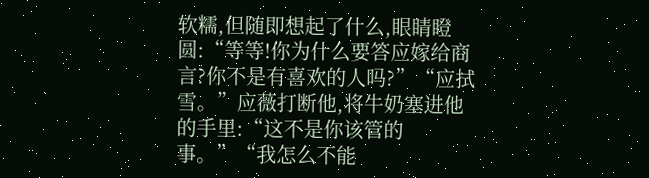软糯,但随即想起了什么,眼睛瞪圆:“等等!你为什么要答应嫁给商言?你不是有喜欢的人吗?”“应拭雪。”应薇打断他,将牛奶塞进他的手里:“这不是你该管的事。”“我怎么不能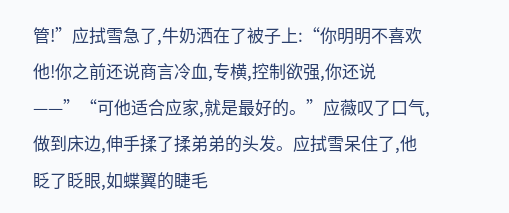管!”应拭雪急了,牛奶洒在了被子上:“你明明不喜欢他!你之前还说商言冷血,专横,控制欲强,你还说——”“可他适合应家,就是最好的。”应薇叹了口气,做到床边,伸手揉了揉弟弟的头发。应拭雪呆住了,他眨了眨眼,如蝶翼的睫毛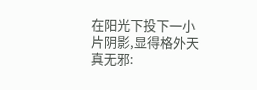在阳光下投下一小片阴影,显得格外天真无邪: